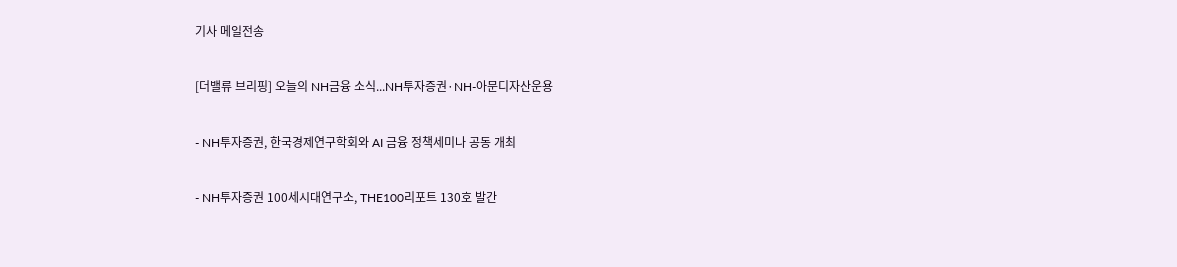기사 메일전송

[더밸류 브리핑] 오늘의 NH금융 소식...NH투자증권·NH-아문디자산운용

- NH투자증권, 한국경제연구학회와 AI 금융 정책세미나 공동 개최

- NH투자증권 100세시대연구소, THE100리포트 130호 발간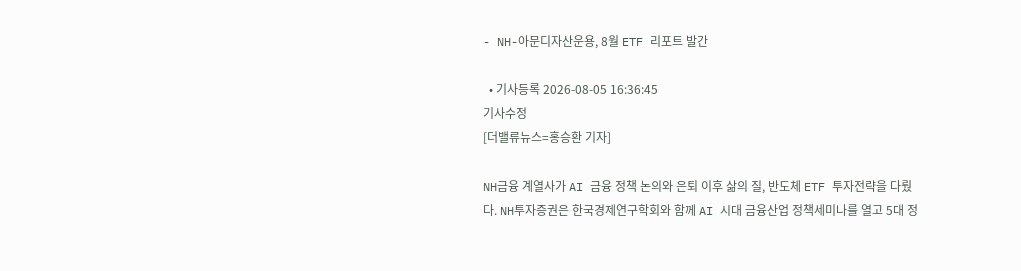- NH-아문디자산운용, 8월 ETF 리포트 발간

  • 기사등록 2026-08-05 16:36:45
기사수정
[더밸류뉴스=홍승환 기자]

NH금융 계열사가 AI 금융 정책 논의와 은퇴 이후 삶의 질, 반도체 ETF 투자전략을 다뤘다. NH투자증권은 한국경제연구학회와 함께 AI 시대 금융산업 정책세미나를 열고 5대 정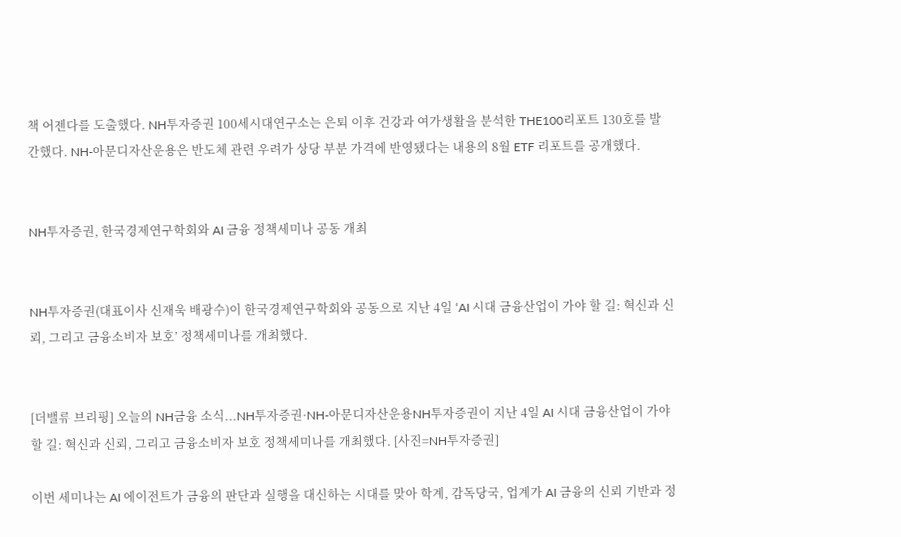책 어젠다를 도출했다. NH투자증권 100세시대연구소는 은퇴 이후 건강과 여가생활을 분석한 THE100리포트 130호를 발간했다. NH-아문디자산운용은 반도체 관련 우려가 상당 부분 가격에 반영됐다는 내용의 8월 ETF 리포트를 공개했다.


NH투자증권, 한국경제연구학회와 AI 금융 정책세미나 공동 개최


NH투자증권(대표이사 신재욱 배광수)이 한국경제연구학회와 공동으로 지난 4일 ‘AI 시대 금융산업이 가야 할 길: 혁신과 신뢰, 그리고 금융소비자 보호’ 정책세미나를 개최했다.


[더밸류 브리핑] 오늘의 NH금융 소식...NH투자증권·NH-아문디자산운용NH투자증권이 지난 4일 AI 시대 금융산업이 가야 할 길: 혁신과 신뢰, 그리고 금융소비자 보호 정책세미나를 개최했다. [사진=NH투자증권]

이번 세미나는 AI 에이전트가 금융의 판단과 실행을 대신하는 시대를 맞아 학계, 감독당국, 업계가 AI 금융의 신뢰 기반과 정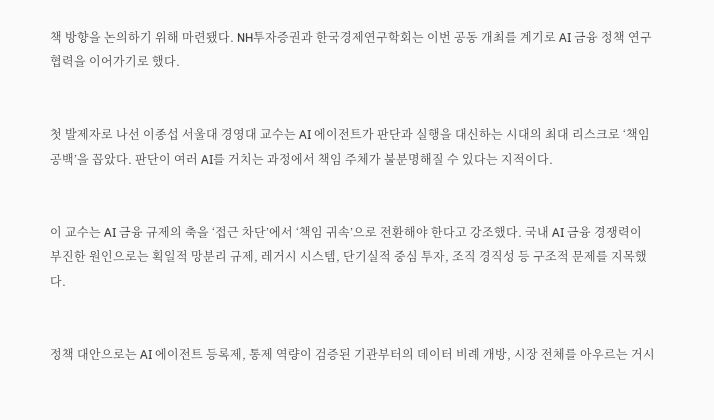책 방향을 논의하기 위해 마련됐다. NH투자증권과 한국경제연구학회는 이번 공동 개최를 계기로 AI 금융 정책 연구 협력을 이어가기로 했다.


첫 발제자로 나선 이종섭 서울대 경영대 교수는 AI 에이전트가 판단과 실행을 대신하는 시대의 최대 리스크로 ‘책임 공백’을 꼽았다. 판단이 여러 AI를 거치는 과정에서 책임 주체가 불분명해질 수 있다는 지적이다.


이 교수는 AI 금융 규제의 축을 ‘접근 차단’에서 ‘책임 귀속’으로 전환해야 한다고 강조했다. 국내 AI 금융 경쟁력이 부진한 원인으로는 획일적 망분리 규제, 레거시 시스템, 단기실적 중심 투자, 조직 경직성 등 구조적 문제를 지목했다.


정책 대안으로는 AI 에이전트 등록제, 통제 역량이 검증된 기관부터의 데이터 비례 개방, 시장 전체를 아우르는 거시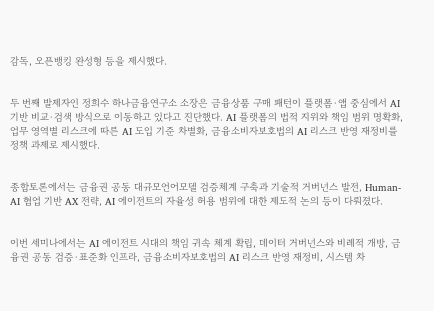감독, 오픈뱅킹 완성형 등을 제시했다.


두 번째 발제자인 정희수 하나금융연구소 소장은 금융상품 구매 패턴이 플랫폼·앱 중심에서 AI 기반 비교·검색 방식으로 이동하고 있다고 진단했다. AI 플랫폼의 법적 지위와 책임 범위 명확화, 업무 영역별 리스크에 따른 AI 도입 기준 차별화, 금융소비자보호법의 AI 리스크 반영 재정비를 정책 과제로 제시했다.


종합토론에서는 금융권 공동 대규모언어모델 검증체계 구축과 기술적 거버넌스 발전, Human-AI 협업 기반 AX 전략, AI 에이전트의 자율성 허용 범위에 대한 제도적 논의 등이 다뤄졌다.


이번 세미나에서는 AI 에이전트 시대의 책임 귀속 체계 확립, 데이터 거버넌스와 비례적 개방, 금융권 공동 검증·표준화 인프라, 금융소비자보호법의 AI 리스크 반영 재정비, 시스템 차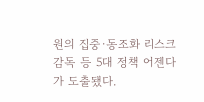원의 집중·동조화 리스크 감독 등 5대 정책 어젠다가 도출됐다.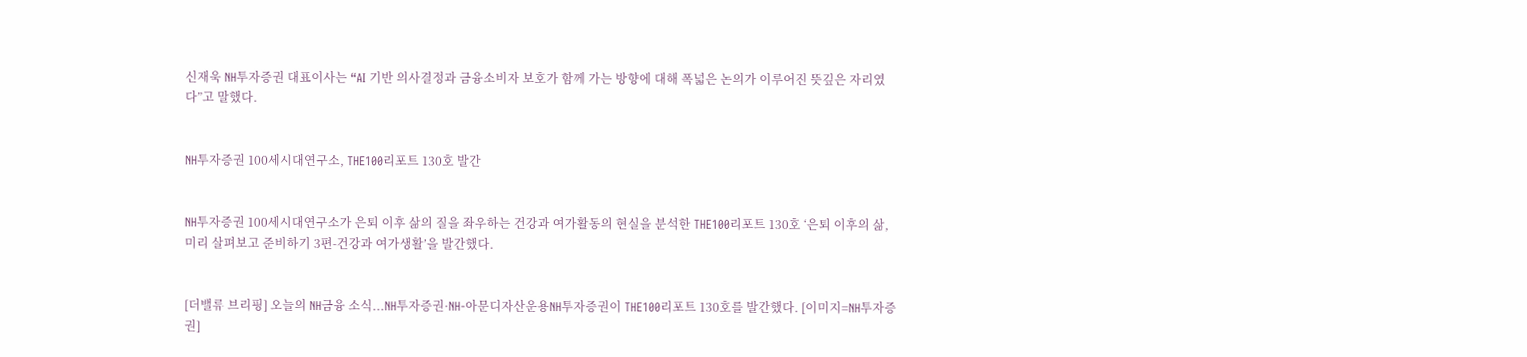신재욱 NH투자증권 대표이사는 “AI 기반 의사결정과 금융소비자 보호가 함께 가는 방향에 대해 폭넓은 논의가 이루어진 뜻깊은 자리였다”고 말했다.


NH투자증권 100세시대연구소, THE100리포트 130호 발간


NH투자증권 100세시대연구소가 은퇴 이후 삶의 질을 좌우하는 건강과 여가활동의 현실을 분석한 THE100리포트 130호 ‘은퇴 이후의 삶, 미리 살펴보고 준비하기 3편-건강과 여가생활’을 발간했다.


[더밸류 브리핑] 오늘의 NH금융 소식...NH투자증권·NH-아문디자산운용NH투자증권이 THE100리포트 130호를 발간했다. [이미지=NH투자증권]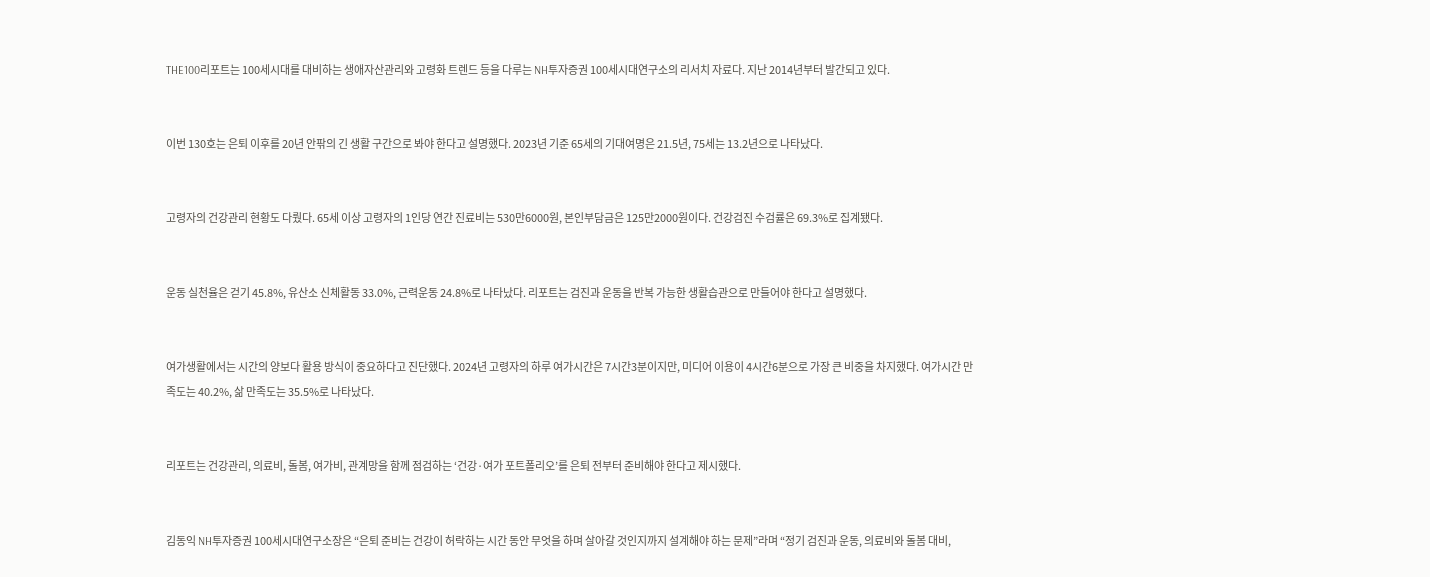THE100리포트는 100세시대를 대비하는 생애자산관리와 고령화 트렌드 등을 다루는 NH투자증권 100세시대연구소의 리서치 자료다. 지난 2014년부터 발간되고 있다.


이번 130호는 은퇴 이후를 20년 안팎의 긴 생활 구간으로 봐야 한다고 설명했다. 2023년 기준 65세의 기대여명은 21.5년, 75세는 13.2년으로 나타났다.


고령자의 건강관리 현황도 다뤘다. 65세 이상 고령자의 1인당 연간 진료비는 530만6000원, 본인부담금은 125만2000원이다. 건강검진 수검률은 69.3%로 집계됐다.


운동 실천율은 걷기 45.8%, 유산소 신체활동 33.0%, 근력운동 24.8%로 나타났다. 리포트는 검진과 운동을 반복 가능한 생활습관으로 만들어야 한다고 설명했다.


여가생활에서는 시간의 양보다 활용 방식이 중요하다고 진단했다. 2024년 고령자의 하루 여가시간은 7시간3분이지만, 미디어 이용이 4시간6분으로 가장 큰 비중을 차지했다. 여가시간 만족도는 40.2%, 삶 만족도는 35.5%로 나타났다.


리포트는 건강관리, 의료비, 돌봄, 여가비, 관계망을 함께 점검하는 ‘건강·여가 포트폴리오’를 은퇴 전부터 준비해야 한다고 제시했다.


김동익 NH투자증권 100세시대연구소장은 “은퇴 준비는 건강이 허락하는 시간 동안 무엇을 하며 살아갈 것인지까지 설계해야 하는 문제”라며 “정기 검진과 운동, 의료비와 돌봄 대비,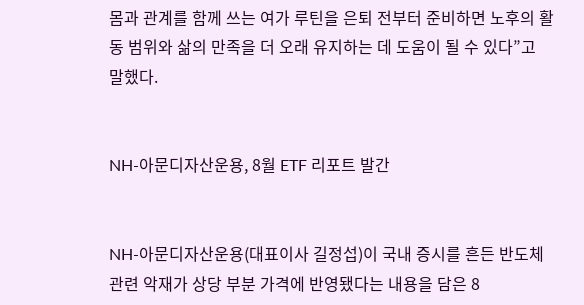몸과 관계를 함께 쓰는 여가 루틴을 은퇴 전부터 준비하면 노후의 활동 범위와 삶의 만족을 더 오래 유지하는 데 도움이 될 수 있다”고 말했다.


NH-아문디자산운용, 8월 ETF 리포트 발간


NH-아문디자산운용(대표이사 길정섭)이 국내 증시를 흔든 반도체 관련 악재가 상당 부분 가격에 반영됐다는 내용을 담은 8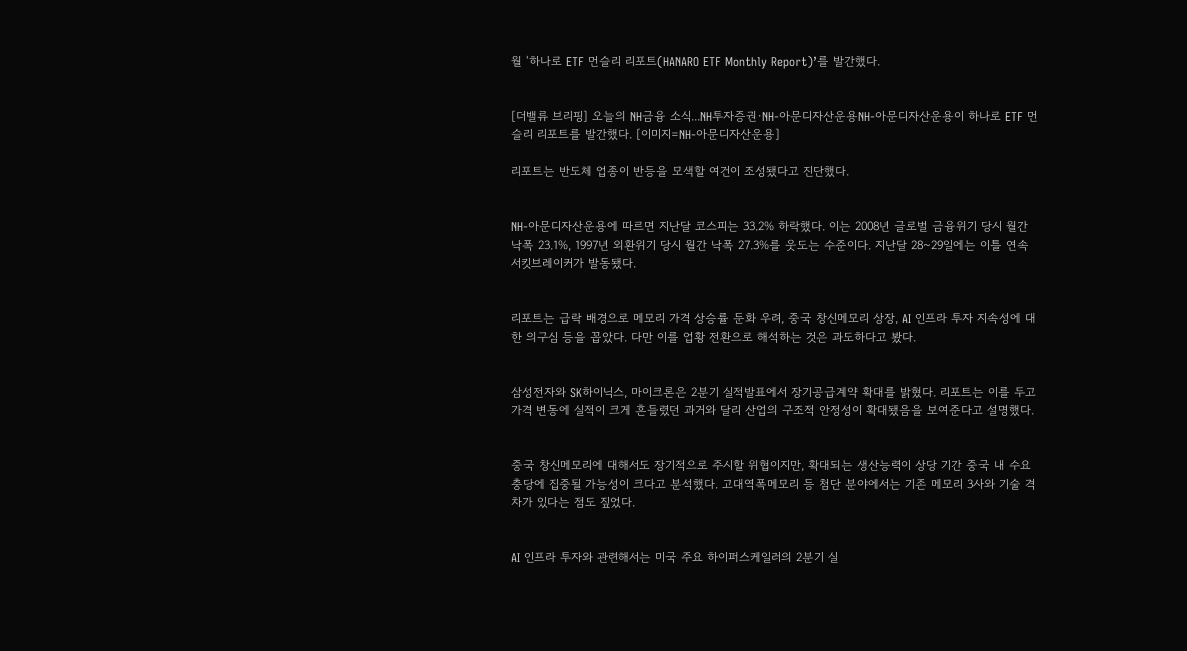월 ‘하나로 ETF 먼슬리 리포트(HANARO ETF Monthly Report)’를 발간했다.


[더밸류 브리핑] 오늘의 NH금융 소식...NH투자증권·NH-아문디자산운용NH-아문디자산운용이 하나로 ETF 먼슬리 리포트를 발간했다. [이미지=NH-아문디자산운용]

리포트는 반도체 업종이 반등을 모색할 여건이 조성됐다고 진단했다.


NH-아문디자산운용에 따르면 지난달 코스피는 33.2% 하락했다. 이는 2008년 글로벌 금융위기 당시 월간 낙폭 23.1%, 1997년 외환위기 당시 월간 낙폭 27.3%를 웃도는 수준이다. 지난달 28~29일에는 이틀 연속 서킷브레이커가 발동됐다.


리포트는 급락 배경으로 메모리 가격 상승률 둔화 우려, 중국 창신메모리 상장, AI 인프라 투자 지속성에 대한 의구심 등을 꼽았다. 다만 이를 업황 전환으로 해석하는 것은 과도하다고 봤다.


삼성전자와 SK하이닉스, 마이크론은 2분기 실적발표에서 장기공급계약 확대를 밝혔다. 리포트는 이를 두고 가격 변동에 실적이 크게 흔들렸던 과거와 달리 산업의 구조적 안정성이 확대됐음을 보여준다고 설명했다.


중국 창신메모리에 대해서도 장기적으로 주시할 위협이지만, 확대되는 생산능력이 상당 기간 중국 내 수요 충당에 집중될 가능성이 크다고 분석했다. 고대역폭메모리 등 첨단 분야에서는 기존 메모리 3사와 기술 격차가 있다는 점도 짚었다.


AI 인프라 투자와 관련해서는 미국 주요 하이퍼스케일러의 2분기 실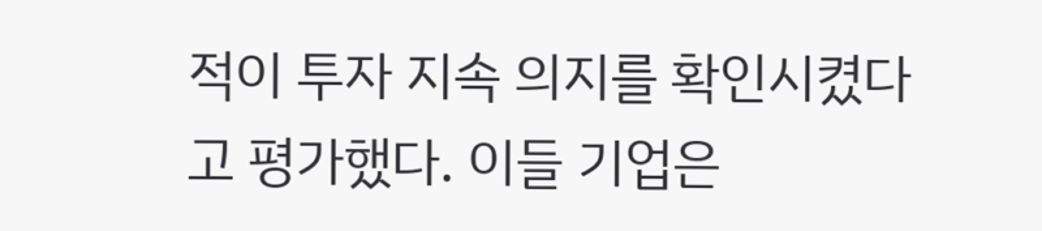적이 투자 지속 의지를 확인시켰다고 평가했다. 이들 기업은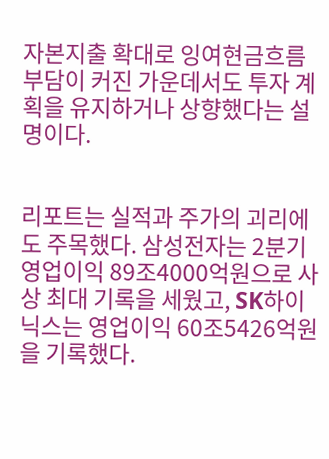자본지출 확대로 잉여현금흐름 부담이 커진 가운데서도 투자 계획을 유지하거나 상향했다는 설명이다.


리포트는 실적과 주가의 괴리에도 주목했다. 삼성전자는 2분기 영업이익 89조4000억원으로 사상 최대 기록을 세웠고, SK하이닉스는 영업이익 60조5426억원을 기록했다.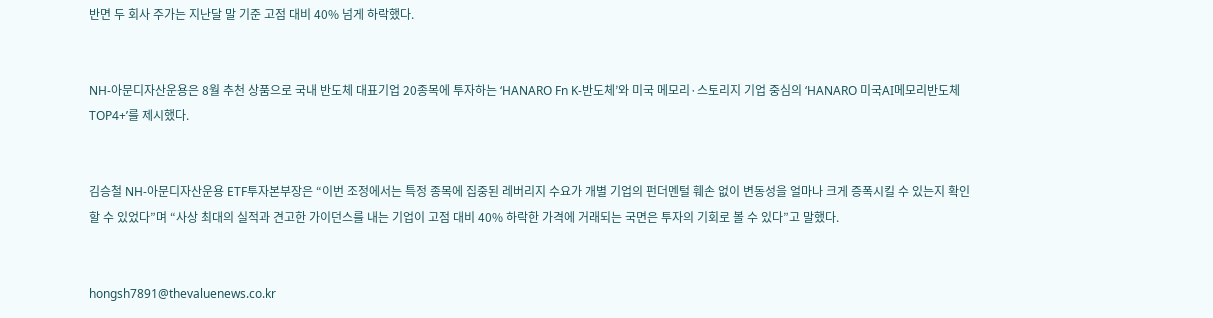반면 두 회사 주가는 지난달 말 기준 고점 대비 40% 넘게 하락했다.


NH-아문디자산운용은 8월 추천 상품으로 국내 반도체 대표기업 20종목에 투자하는 ‘HANARO Fn K-반도체’와 미국 메모리·스토리지 기업 중심의 ‘HANARO 미국AI메모리반도체TOP4+’를 제시했다.


김승철 NH-아문디자산운용 ETF투자본부장은 “이번 조정에서는 특정 종목에 집중된 레버리지 수요가 개별 기업의 펀더멘털 훼손 없이 변동성을 얼마나 크게 증폭시킬 수 있는지 확인할 수 있었다”며 “사상 최대의 실적과 견고한 가이던스를 내는 기업이 고점 대비 40% 하락한 가격에 거래되는 국면은 투자의 기회로 볼 수 있다”고 말했다.


hongsh7891@thevaluenews.co.kr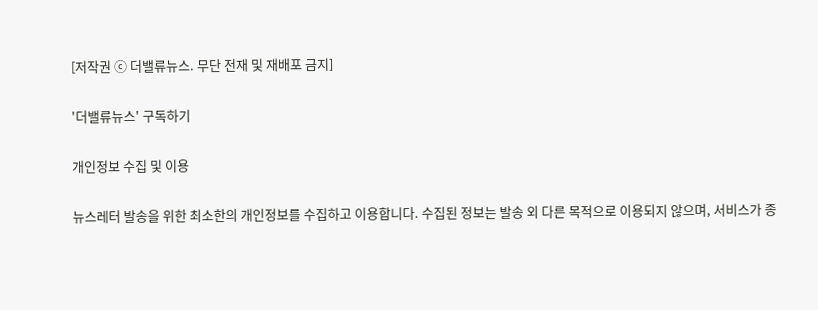[저작권 ⓒ 더밸류뉴스. 무단 전재 및 재배포 금지]

'더밸류뉴스' 구독하기

개인정보 수집 및 이용

뉴스레터 발송을 위한 최소한의 개인정보를 수집하고 이용합니다. 수집된 정보는 발송 외 다른 목적으로 이용되지 않으며, 서비스가 종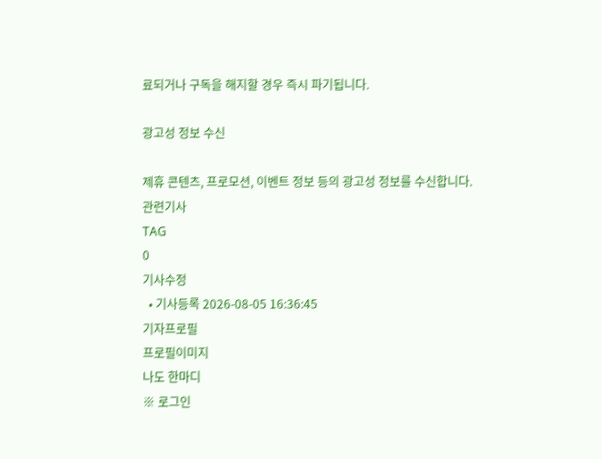료되거나 구독을 해지할 경우 즉시 파기됩니다.

광고성 정보 수신

제휴 콘텐츠, 프로모션, 이벤트 정보 등의 광고성 정보를 수신합니다.
관련기사
TAG
0
기사수정
  • 기사등록 2026-08-05 16:36:45
기자프로필
프로필이미지
나도 한마디
※ 로그인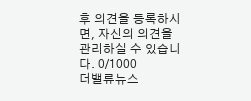후 의견을 등록하시면, 자신의 의견을 관리하실 수 있습니다. 0/1000
더밸류뉴스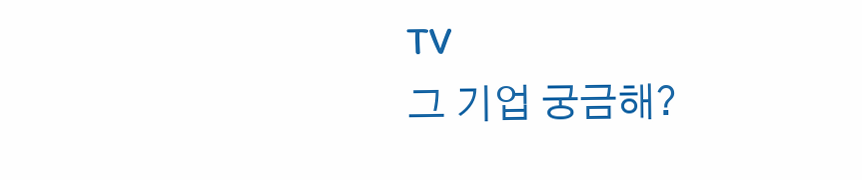TV
그 기업 궁금해?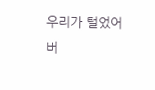우리가 털었어
버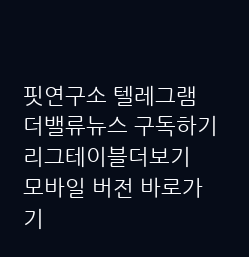핏연구소 텔레그램
더밸류뉴스 구독하기
리그테이블더보기
모바일 버전 바로가기